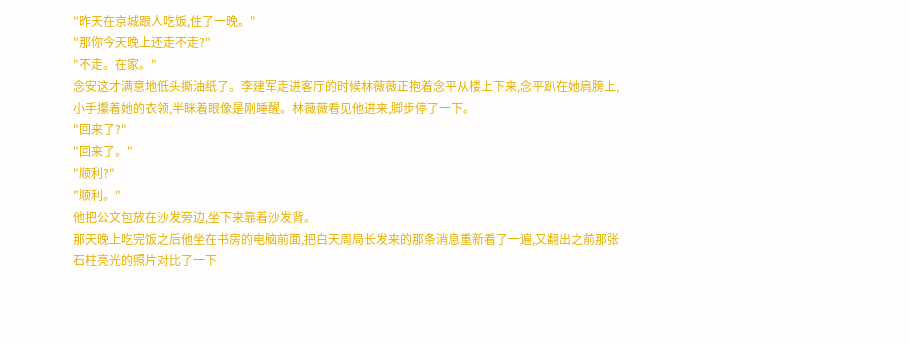"昨天在京城跟人吃饭,住了一晚。"
"那你今天晚上还走不走?"
"不走。在家。"
念安这才满意地低头撕油纸了。李建军走进客厅的时候林薇薇正抱着念平从楼上下来,念平趴在她肩膀上,小手攥着她的衣领,半眯着眼像是刚睡醒。林薇薇看见他进来,脚步停了一下。
"回来了?"
"回来了。"
"顺利?"
"顺利。"
他把公文包放在沙发旁边,坐下来靠着沙发背。
那天晚上吃完饭之后他坐在书房的电脑前面,把白天周局长发来的那条消息重新看了一遍,又翻出之前那张石柱亮光的照片对比了一下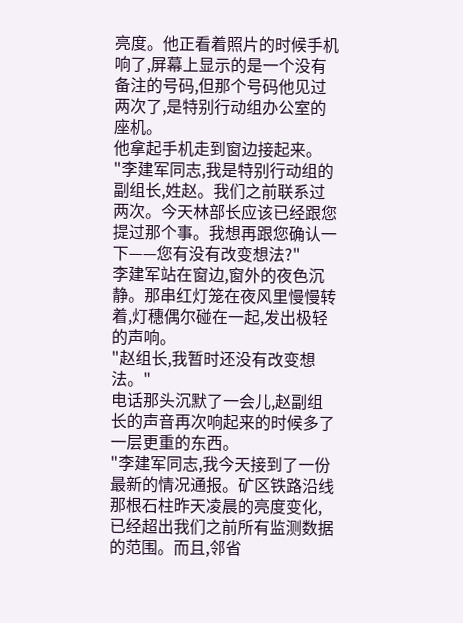亮度。他正看着照片的时候手机响了,屏幕上显示的是一个没有备注的号码,但那个号码他见过两次了,是特别行动组办公室的座机。
他拿起手机走到窗边接起来。
"李建军同志,我是特别行动组的副组长,姓赵。我们之前联系过两次。今天林部长应该已经跟您提过那个事。我想再跟您确认一下——您有没有改变想法?"
李建军站在窗边,窗外的夜色沉静。那串红灯笼在夜风里慢慢转着,灯穗偶尔碰在一起,发出极轻的声响。
"赵组长,我暂时还没有改变想法。"
电话那头沉默了一会儿,赵副组长的声音再次响起来的时候多了一层更重的东西。
"李建军同志,我今天接到了一份最新的情况通报。矿区铁路沿线那根石柱昨天凌晨的亮度变化,已经超出我们之前所有监测数据的范围。而且,邻省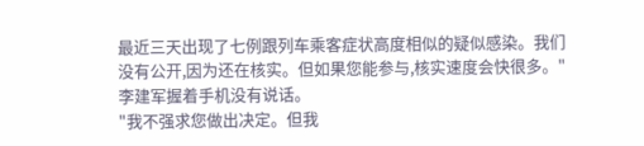最近三天出现了七例跟列车乘客症状高度相似的疑似感染。我们没有公开,因为还在核实。但如果您能参与,核实速度会快很多。"
李建军握着手机没有说话。
"我不强求您做出决定。但我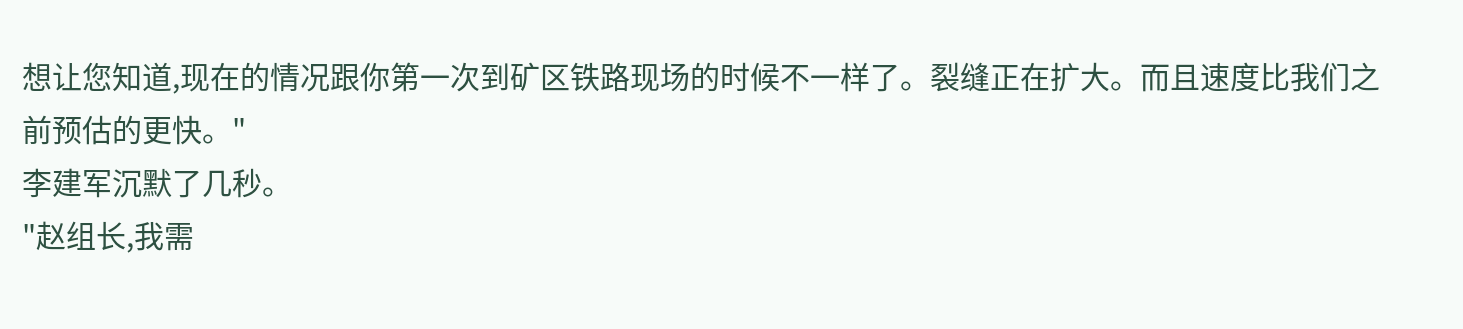想让您知道,现在的情况跟你第一次到矿区铁路现场的时候不一样了。裂缝正在扩大。而且速度比我们之前预估的更快。"
李建军沉默了几秒。
"赵组长,我需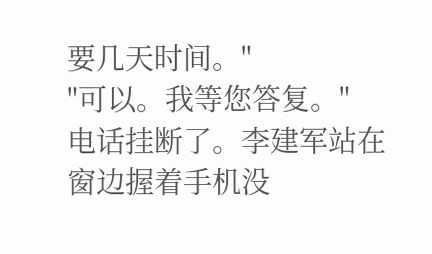要几天时间。"
"可以。我等您答复。"
电话挂断了。李建军站在窗边握着手机没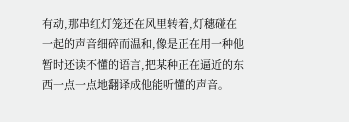有动,那串红灯笼还在风里转着,灯穗碰在一起的声音细碎而温和,像是正在用一种他暂时还读不懂的语言,把某种正在逼近的东西一点一点地翻译成他能听懂的声音。